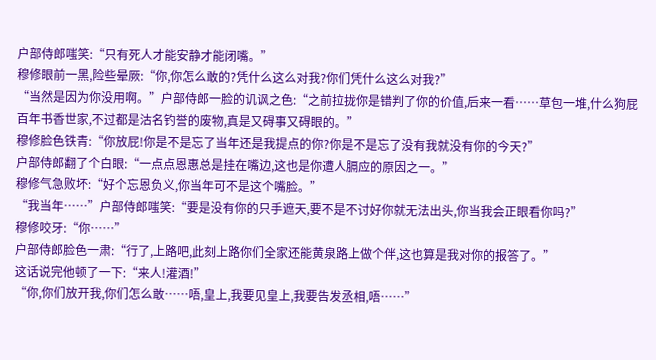户部侍郎嗤笑:“只有死人才能安静才能闭嘴。”
穆修眼前一黑,险些晕厥:“你,你怎么敢的?凭什么这么对我?你们凭什么这么对我?”
“当然是因为你没用啊。”户部侍郎一脸的讥讽之色:“之前拉拢你是错判了你的价值,后来一看……草包一堆,什么狗屁百年书香世家,不过都是沽名钓誉的废物,真是又碍事又碍眼的。”
穆修脸色铁青:“你放屁!你是不是忘了当年还是我提点的你?你是不是忘了没有我就没有你的今天?”
户部侍郎翻了个白眼:“一点点恩惠总是挂在嘴边,这也是你遭人膈应的原因之一。”
穆修气急败坏:“好个忘恩负义,你当年可不是这个嘴脸。”
“我当年……”户部侍郎嗤笑:“要是没有你的只手遮天,要不是不讨好你就无法出头,你当我会正眼看你吗?”
穆修咬牙:“你……”
户部侍郎脸色一肃:“行了,上路吧,此刻上路你们全家还能黄泉路上做个伴,这也算是我对你的报答了。”
这话说完他顿了一下:“来人!灌酒!”
“你,你们放开我,你们怎么敢……唔,皇上,我要见皇上,我要告发丞相,唔……”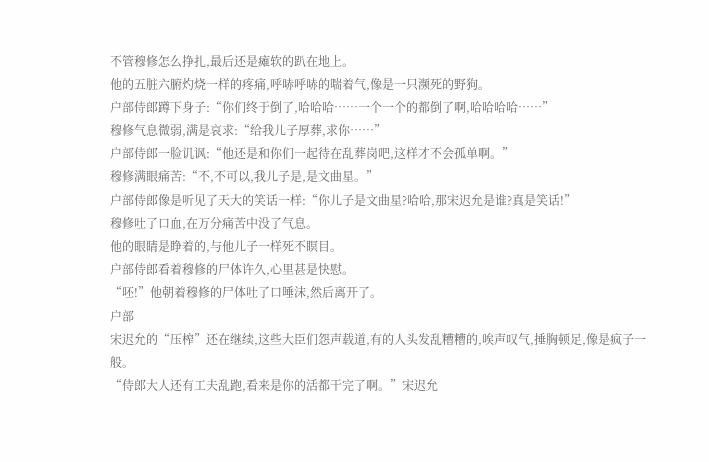不管穆修怎么挣扎,最后还是瘫软的趴在地上。
他的五脏六腑灼烧一样的疼痛,呼哧呼哧的喘着气,像是一只濒死的野狗。
户部侍郎蹲下身子:“你们终于倒了,哈哈哈……一个一个的都倒了啊,哈哈哈哈……”
穆修气息微弱,满是哀求:“给我儿子厚葬,求你……”
户部侍郎一脸讥讽:“他还是和你们一起待在乱葬岗吧,这样才不会孤单啊。”
穆修满眼痛苦:“不,不可以,我儿子是,是文曲星。”
户部侍郎像是听见了天大的笑话一样:“你儿子是文曲星?哈哈,那宋迟允是谁?真是笑话!”
穆修吐了口血,在万分痛苦中没了气息。
他的眼睛是睁着的,与他儿子一样死不瞑目。
户部侍郎看着穆修的尸体许久,心里甚是快慰。
“呸!”他朝着穆修的尸体吐了口唾沫,然后离开了。
户部
宋迟允的“压榨”还在继续,这些大臣们怨声载道,有的人头发乱糟糟的,唉声叹气,捶胸顿足,像是疯子一般。
“侍郎大人还有工夫乱跑,看来是你的活都干完了啊。”宋迟允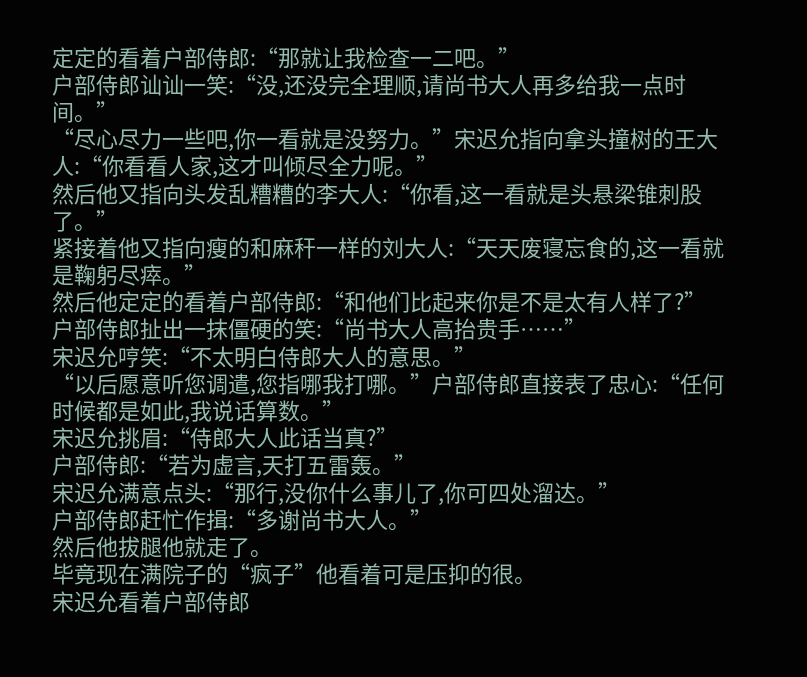定定的看着户部侍郎:“那就让我检查一二吧。”
户部侍郎讪讪一笑:“没,还没完全理顺,请尚书大人再多给我一点时间。”
“尽心尽力一些吧,你一看就是没努力。”宋迟允指向拿头撞树的王大人:“你看看人家,这才叫倾尽全力呢。”
然后他又指向头发乱糟糟的李大人:“你看,这一看就是头悬梁锥刺股了。”
紧接着他又指向瘦的和麻秆一样的刘大人:“天天废寝忘食的,这一看就是鞠躬尽瘁。”
然后他定定的看着户部侍郎:“和他们比起来你是不是太有人样了?”
户部侍郎扯出一抹僵硬的笑:“尚书大人高抬贵手……”
宋迟允哼笑:“不太明白侍郎大人的意思。”
“以后愿意听您调遣,您指哪我打哪。”户部侍郎直接表了忠心:“任何时候都是如此,我说话算数。”
宋迟允挑眉:“侍郎大人此话当真?”
户部侍郎:“若为虚言,天打五雷轰。”
宋迟允满意点头:“那行,没你什么事儿了,你可四处溜达。”
户部侍郎赶忙作揖:“多谢尚书大人。”
然后他拔腿他就走了。
毕竟现在满院子的“疯子”他看着可是压抑的很。
宋迟允看着户部侍郎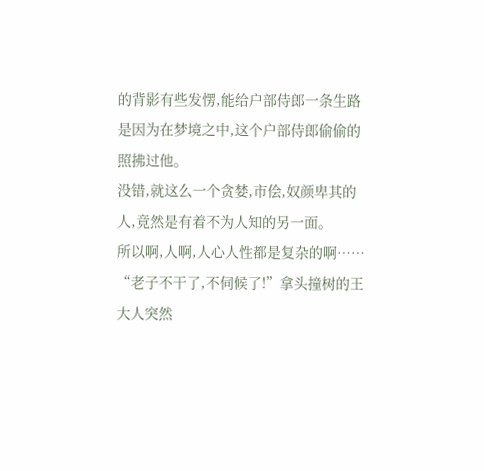的背影有些发愣,能给户部侍郎一条生路是因为在梦境之中,这个户部侍郎偷偷的照拂过他。
没错,就这么一个贪婪,市侩,奴颜卑其的人,竟然是有着不为人知的另一面。
所以啊,人啊,人心人性都是复杂的啊……
“老子不干了,不伺候了!”拿头撞树的王大人突然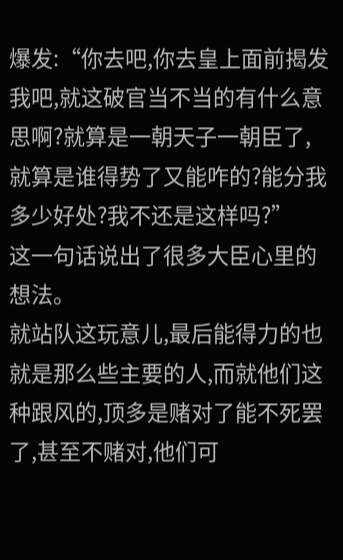爆发:“你去吧,你去皇上面前揭发我吧,就这破官当不当的有什么意思啊?就算是一朝天子一朝臣了,就算是谁得势了又能咋的?能分我多少好处?我不还是这样吗?”
这一句话说出了很多大臣心里的想法。
就站队这玩意儿,最后能得力的也就是那么些主要的人,而就他们这种跟风的,顶多是赌对了能不死罢了,甚至不赌对,他们可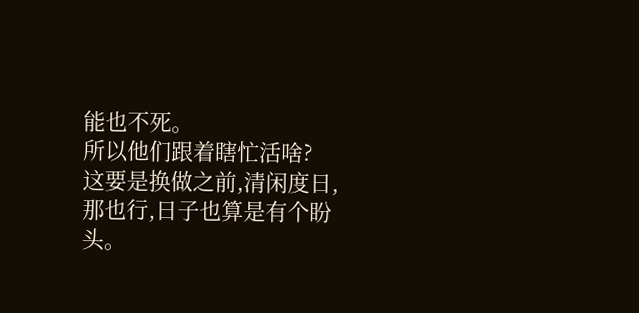能也不死。
所以他们跟着瞎忙活啥?
这要是换做之前,清闲度日,那也行,日子也算是有个盼头。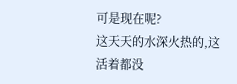可是现在呢?
这天天的水深火热的,这活着都没